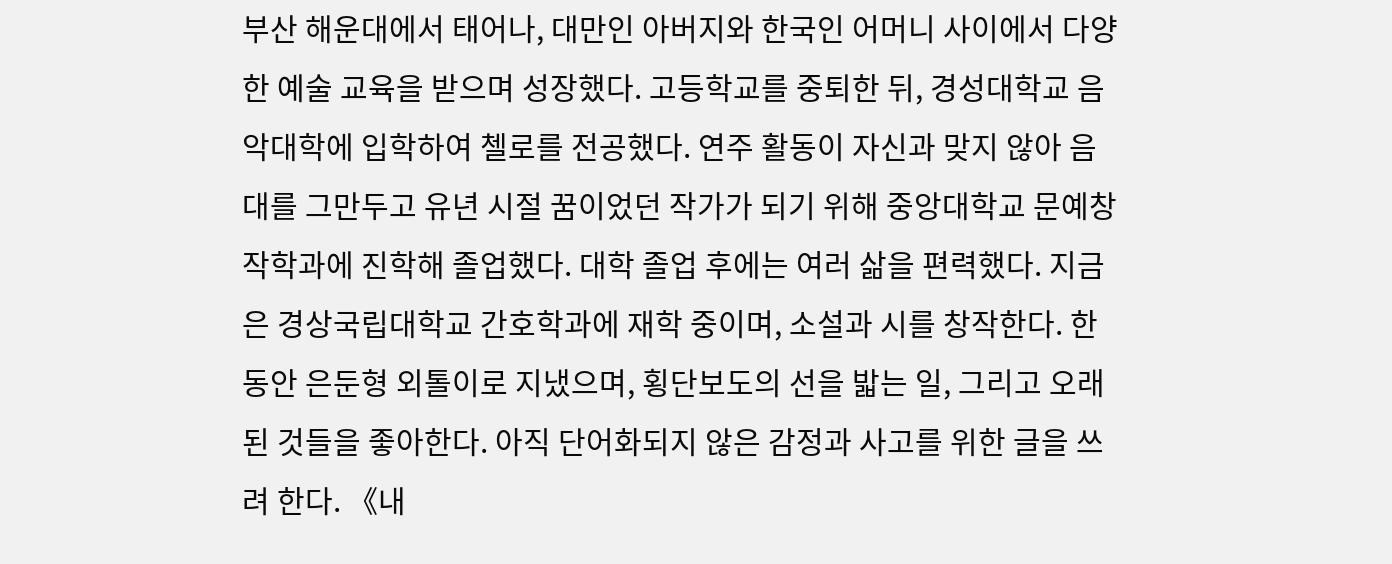부산 해운대에서 태어나, 대만인 아버지와 한국인 어머니 사이에서 다양한 예술 교육을 받으며 성장했다. 고등학교를 중퇴한 뒤, 경성대학교 음악대학에 입학하여 첼로를 전공했다. 연주 활동이 자신과 맞지 않아 음대를 그만두고 유년 시절 꿈이었던 작가가 되기 위해 중앙대학교 문예창작학과에 진학해 졸업했다. 대학 졸업 후에는 여러 삶을 편력했다. 지금은 경상국립대학교 간호학과에 재학 중이며, 소설과 시를 창작한다. 한동안 은둔형 외톨이로 지냈으며, 횡단보도의 선을 밟는 일, 그리고 오래된 것들을 좋아한다. 아직 단어화되지 않은 감정과 사고를 위한 글을 쓰려 한다. 《내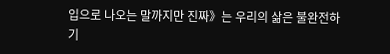입으로 나오는 말까지만 진짜》는 우리의 삶은 불완전하기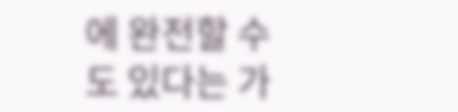에 완전할 수도 있다는 가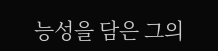능성을 담은 그의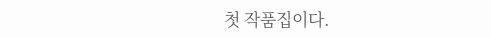첫 작품집이다.